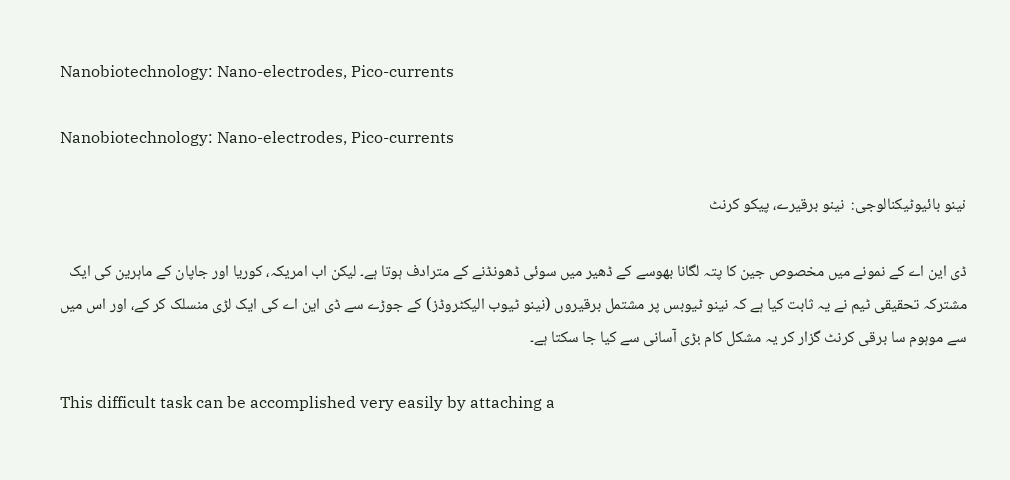Nanobiotechnology: Nano-electrodes, Pico-currents

Nanobiotechnology: Nano-electrodes, Pico-currents

نینو بائیوٹیکنالوجی:  نینو برقیرے، پیکو کرنٹ

ڈی این اے کے نمونے میں مخصوص جین کا پتہ لگانا بھوسے کے ڈھیر میں سوئی ڈھونڈنے کے مترادف ہوتا ہے۔ لیکن اب امریکہ، کوریا اور جاپان کے ماہرین کی ایک مشترکہ تحقیقی ٹیم نے یہ ثابت کیا ہے کہ نینو ٹیوبس پر مشتمل برقیروں (نینو ٹیوب الیکٹروڈز) کے جوڑے سے ڈی این اے کی ایک لڑی منسلک کر کے، اور اس میں سے موہوم سا برقی کرنٹ گزار کر یہ مشکل کام بڑی آسانی سے کیا جا سکتا ہے۔

This difficult task can be accomplished very easily by attaching a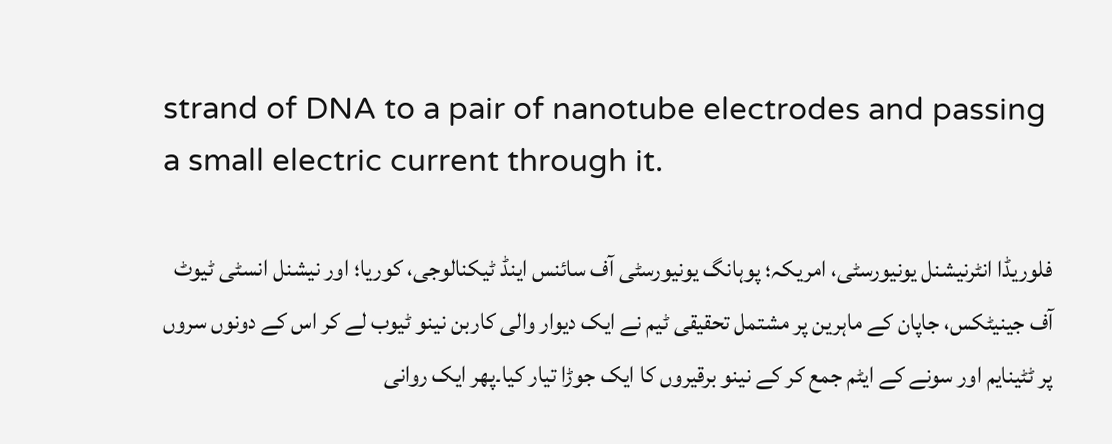strand of DNA to a pair of nanotube electrodes and passing a small electric current through it.

فلوریڈا انٹرنیشنل یونیورسٹی، امریکہ؛ پوہانگ یونیورسٹی آف سائنس اینڈ ٹیکنالوجی، کوریا؛ اور نیشنل انسٹی ٹیوٹ آف جینیٹکس، جاپان کے ماہرین پر مشتمل تحقیقی ٹیم نے ایک دیوار والی کاربن نینو ٹیوب لے کر اس کے دونوں سروں پر ٹٹینایم اور سونے کے ایٹم جمع کر کے نینو برقیروں کا ایک جوڑا تیار کیا۔پھر ایک روانی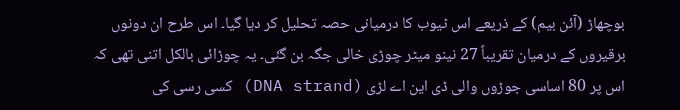بوچھاڑ (آئن بیم) کے ذریعے اس ٹیوب کا درمیانی حصہ تحلیل کر دیا گیا۔ اس طرح ان دونوں برقیروں کے درمیان تقریباً 27 نینو میٹر چوڑی خالی جگہ بن گئی۔ یہ چوڑائی بالکل اتنی تھی کہ اس پر 80 اساسی جوڑوں والی ڈی این اے لڑی (DNA strand) کسی رسی کی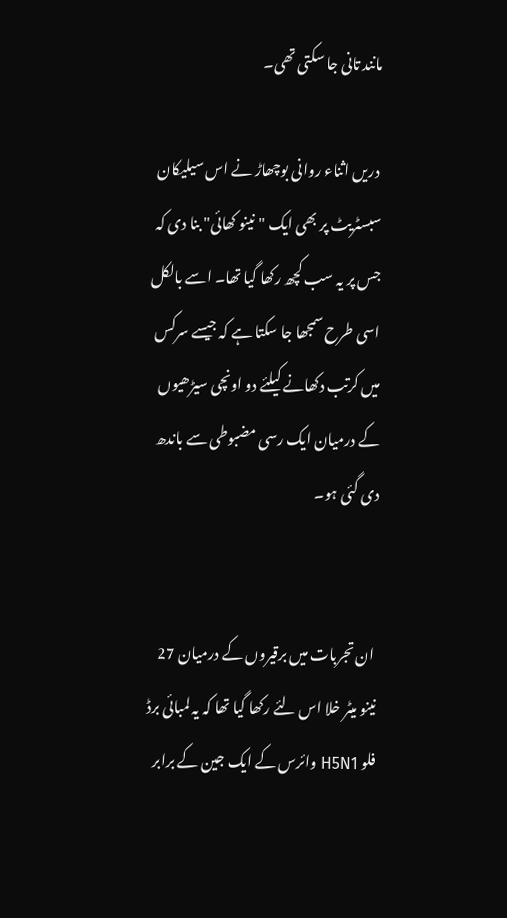مانند تانی جا سکتی تھی۔

 دریں اثناء روانی بوچھاڑ نے اس سیلیکان سبسٹریٹ پر بھی ایک "نینو کھائی" بنا دی کہ جس پر یہ سب کچھ رکھا گیا تھا۔ اسے بالکل اسی طرح سمجھا جا سکتا ہے کہ جیسے سرکس میں کرتب دکھانے کیلئے دو اونچی سیڑھیوں کے درمیان ایک رسی مضبوطی سے باندھ دی گئی ہو۔


 ان تجربات میں برقیروں کے درمیان 27 نینو میٹر خلا اس لئے رکھا گیا تھا کہ یہ لمبائی برڈ فلو H5N1 وائرس کے ایک جین کے برابر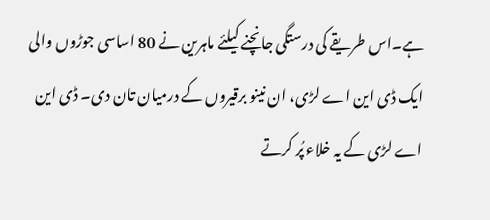ہے۔اس طریقے کی درستگی جانچنے کیلئے ماہرین نے 80 اساسی جوڑوں والی ایک ڈی این اے لڑی، ان نینو برقیروں کے درمیان تان دی۔ ڈی این اے لڑی کے یہ خلاء پُر کرتے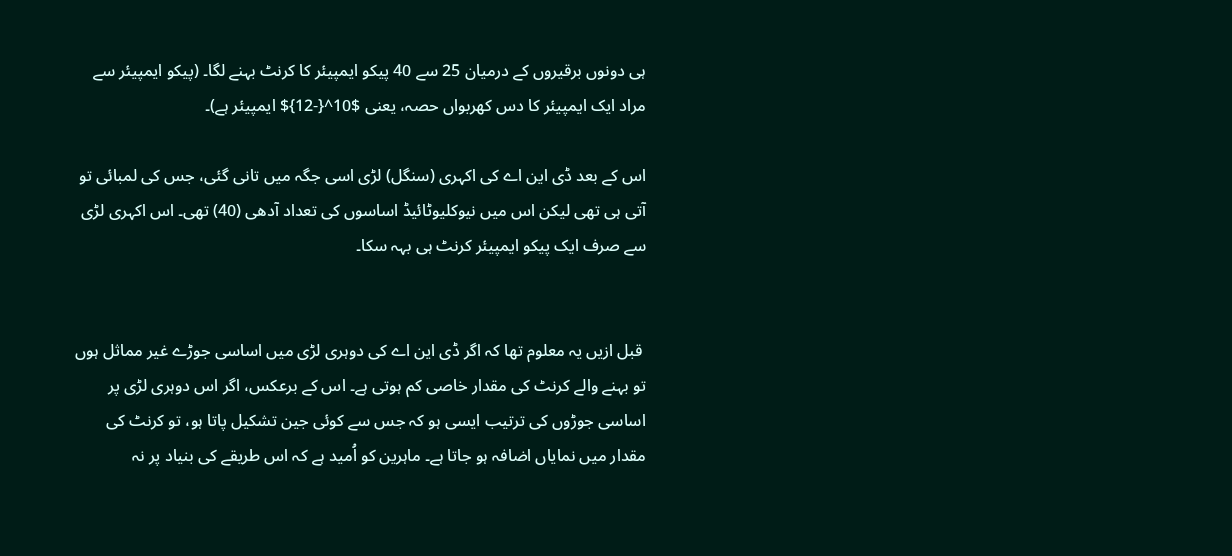ہی دونوں برقیروں کے درمیان 25 سے 40 پیکو ایمپیئر کا کرنٹ بہنے لگا۔ (پیکو ایمپیئر سے مراد ایک ایمپیئر کا دس کھربواں حصہ، یعنی $10^{-12}$ ایمپیئر ہے)۔

اس کے بعد ڈی این اے کی اکہری (سنگل) لڑی اسی جگہ میں تانی گئی، جس کی لمبائی تو آتی ہی تھی لیکن اس میں نیوکلیوٹائیڈ اساسوں کی تعداد آدھی (40) تھی۔ اس اکہری لڑی سے صرف ایک پیکو ایمپیئر کرنٹ ہی بہہ سکا۔


 قبل ازیں یہ معلوم تھا کہ اگر ڈی این اے کی دوہری لڑی میں اساسی جوڑے غیر مماثل ہوں تو بہنے والے کرنٹ کی مقدار خاصی کم ہوتی ہے۔ اس کے برعکس، اگر اس دوہری لڑی پر اساسی جوڑوں کی ترتیب ایسی ہو کہ جس سے کوئی جین تشکیل پاتا ہو، تو کرنٹ کی مقدار میں نمایاں اضافہ ہو جاتا ہے۔ ماہرین کو اُمید ہے کہ اس طریقے کی بنیاد پر نہ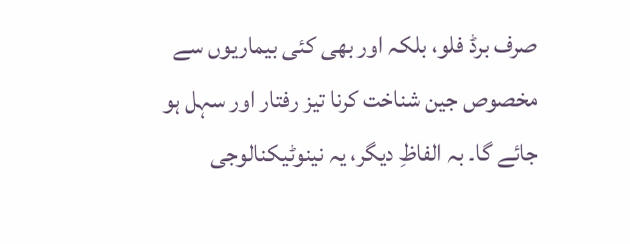صرف برڈ فلو، بلکہ اور بھی کئی بیماریوں سے مخصوص جین شناخت کرنا تیز رفتار اور سہل ہو جائے گا۔ بہ الفاظِ دیگر، یہ نینوٹیکنالوجی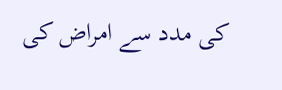کی مدد سے امراض کی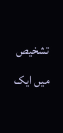تشخیص میں ایک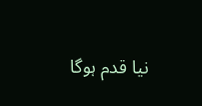نیا قدم ہوگا